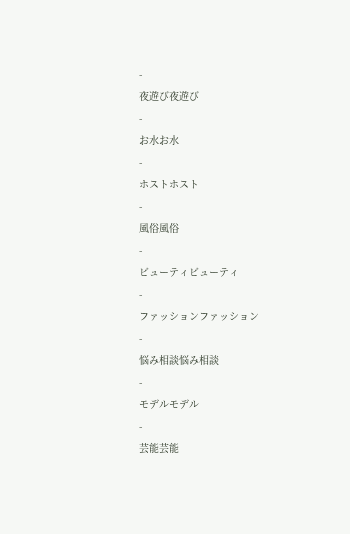-
夜遊び夜遊び
-
お水お水
-
ホストホスト
-
風俗風俗
-
ビューティビューティ
-
ファッションファッション
-
悩み相談悩み相談
-
モデルモデル
-
芸能芸能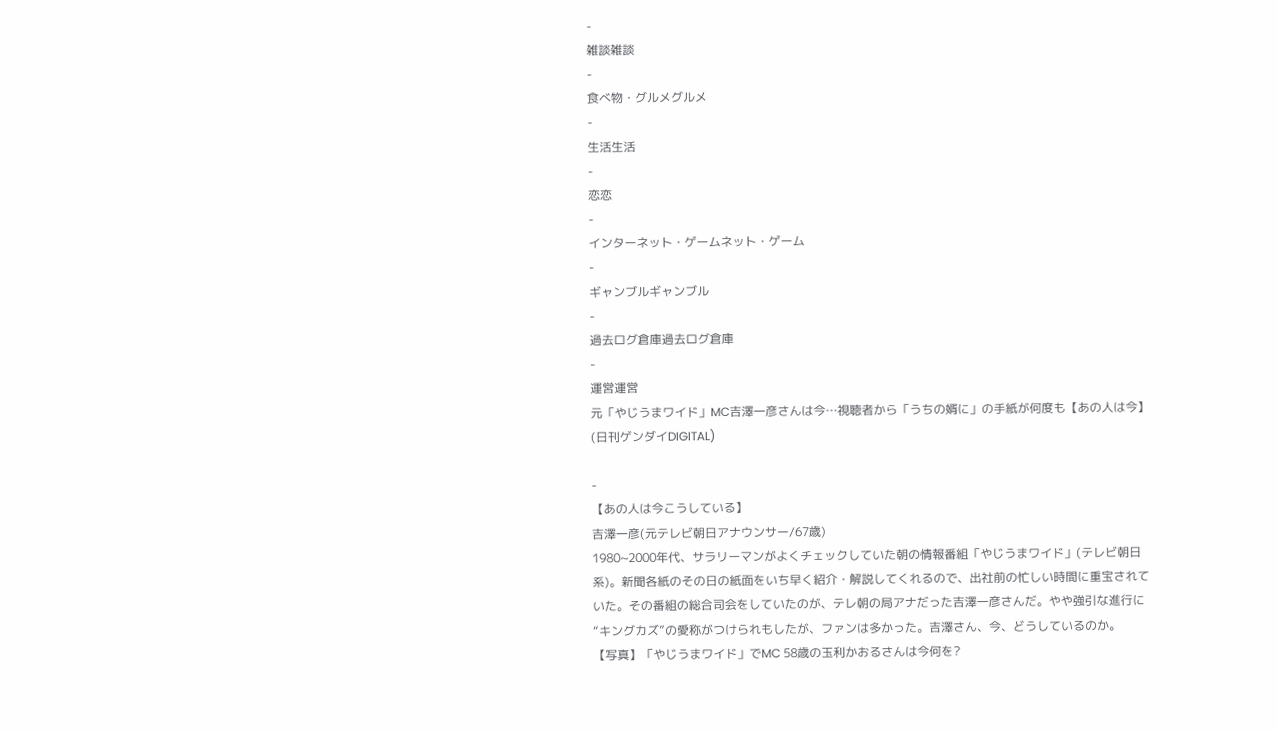-
雑談雑談
-
食べ物・グルメグルメ
-
生活生活
-
恋恋
-
インターネット・ゲームネット・ゲーム
-
ギャンブルギャンブル
-
過去ログ倉庫過去ログ倉庫
-
運営運営
元「やじうまワイド」MC吉澤一彦さんは今…視聴者から「うちの婿に」の手紙が何度も【あの人は今】(日刊ゲンダイDIGITAL)

-
【あの人は今こうしている】
吉澤一彦(元テレビ朝日アナウンサー/67歳)
1980~2000年代、サラリーマンがよくチェックしていた朝の情報番組「やじうまワイド」(テレビ朝日系)。新聞各紙のその日の紙面をいち早く紹介・解説してくれるので、出社前の忙しい時間に重宝されていた。その番組の総合司会をしていたのが、テレ朝の局アナだった吉澤一彦さんだ。やや強引な進行に“キングカズ”の愛称がつけられもしたが、ファンは多かった。吉澤さん、今、どうしているのか。
【写真】「やじうまワイド」でMC 58歳の玉利かおるさんは今何を?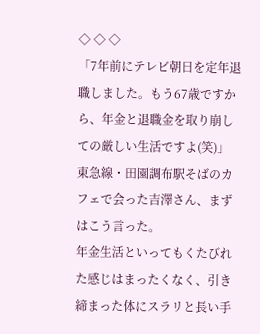◇ ◇ ◇
「7年前にテレビ朝日を定年退職しました。もう67歳ですから、年金と退職金を取り崩しての厳しい生活ですよ(笑)」
東急線・田園調布駅そばのカフェで会った吉澤さん、まずはこう言った。
年金生活といってもくたびれた感じはまったくなく、引き締まった体にスラリと長い手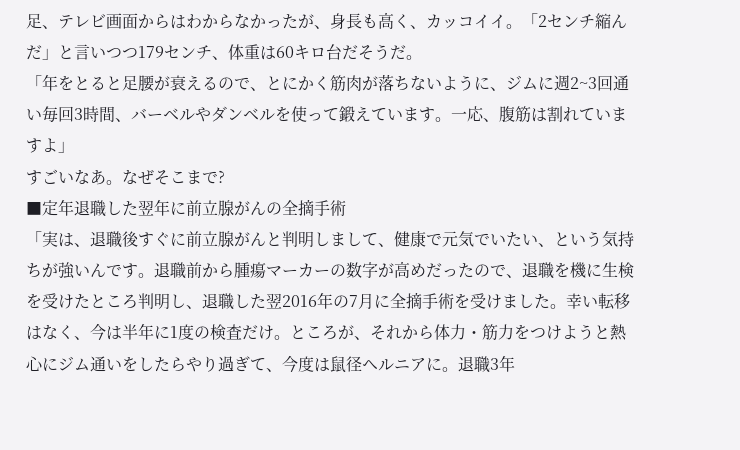足、テレビ画面からはわからなかったが、身長も高く、カッコイイ。「2センチ縮んだ」と言いつつ179センチ、体重は60キロ台だそうだ。
「年をとると足腰が衰えるので、とにかく筋肉が落ちないように、ジムに週2~3回通い毎回3時間、バーベルやダンベルを使って鍛えています。一応、腹筋は割れていますよ」
すごいなあ。なぜそこまで?
■定年退職した翌年に前立腺がんの全摘手術
「実は、退職後すぐに前立腺がんと判明しまして、健康で元気でいたい、という気持ちが強いんです。退職前から腫瘍マーカーの数字が高めだったので、退職を機に生検を受けたところ判明し、退職した翌2016年の7月に全摘手術を受けました。幸い転移はなく、今は半年に1度の検査だけ。ところが、それから体力・筋力をつけようと熱心にジム通いをしたらやり過ぎて、今度は鼠径ヘルニアに。退職3年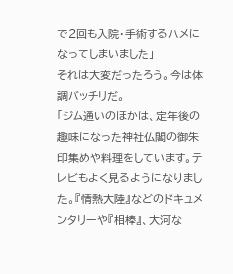で2回も入院・手術するハメになってしまいました」
それは大変だったろう。今は体調バッチリだ。
「ジム通いのほかは、定年後の趣味になった神社仏閣の御朱印集めや料理をしています。テレビもよく見るようになりました。『情熱大陸』などのドキュメンタリーや『相棒』、大河な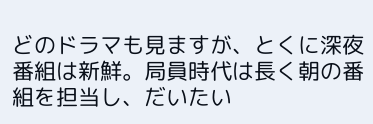どのドラマも見ますが、とくに深夜番組は新鮮。局員時代は長く朝の番組を担当し、だいたい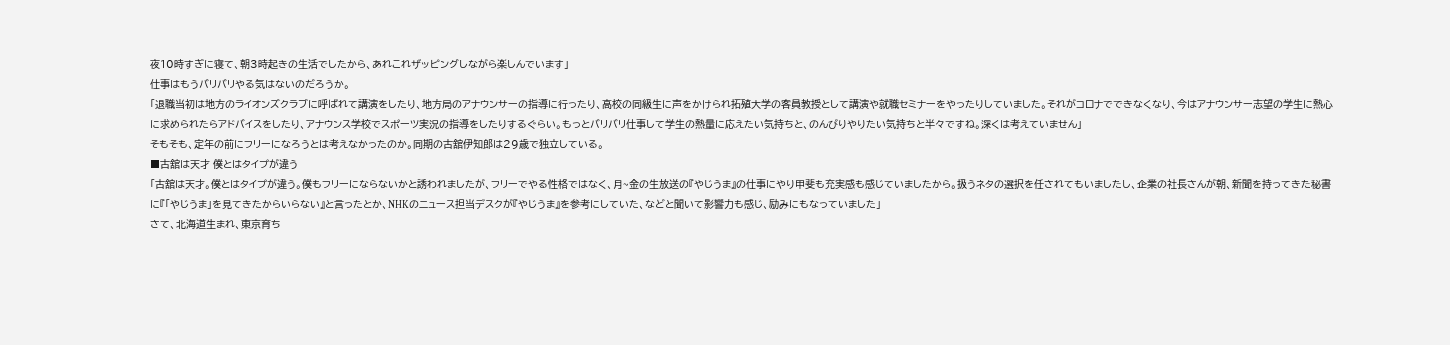夜10時すぎに寝て、朝3時起きの生活でしたから、あれこれザッピングしながら楽しんでいます」
仕事はもうバリバリやる気はないのだろうか。
「退職当初は地方のライオンズクラブに呼ばれて講演をしたり、地方局のアナウンサーの指導に行ったり、高校の同級生に声をかけられ拓殖大学の客員教授として講演や就職セミナーをやったりしていました。それがコロナでできなくなり、今はアナウンサー志望の学生に熱心に求められたらアドバイスをしたり、アナウンス学校でスポーツ実況の指導をしたりするぐらい。もっとバリバリ仕事して学生の熱量に応えたい気持ちと、のんびりやりたい気持ちと半々ですね。深くは考えていません」
そもそも、定年の前にフリーになろうとは考えなかったのか。同期の古舘伊知郎は29歳で独立している。
■古舘は天才 僕とはタイプが違う
「古舘は天才。僕とはタイプが違う。僕もフリーにならないかと誘われましたが、フリーでやる性格ではなく、月~金の生放送の『やじうま』の仕事にやり甲斐も充実感も感じていましたから。扱うネタの選択を任されてもいましたし、企業の社長さんが朝、新聞を持ってきた秘書に『「やじうま」を見てきたからいらない』と言ったとか、NHKのニュース担当デスクが『やじうま』を参考にしていた、などと聞いて影響力も感じ、励みにもなっていました」
さて、北海道生まれ、東京育ち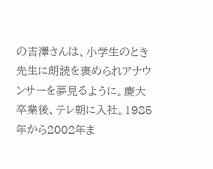の吉澤さんは、小学生のとき先生に朗読を褒められアナウンサーを夢見るように。慶大卒業後、テレ朝に入社。1985年から2002年ま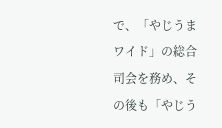で、「やじうまワイド」の総合司会を務め、その後も「やじう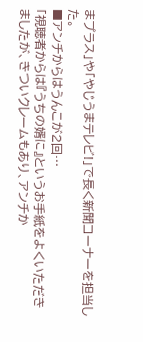まプラス」や「やじうまテレビ!」で長く新聞コーナーを担当した。
■アンチからはうんこが2回…
「視聴者からは『うちの婿に』というお手紙をよくいただきましたが、きついクレームもあり、アンチか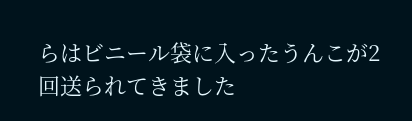らはビニール袋に入ったうんこが2回送られてきました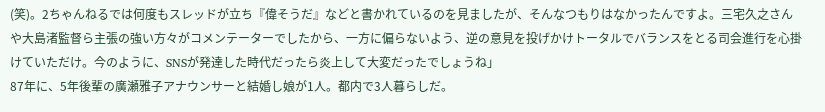(笑)。2ちゃんねるでは何度もスレッドが立ち『偉そうだ』などと書かれているのを見ましたが、そんなつもりはなかったんですよ。三宅久之さんや大島渚監督ら主張の強い方々がコメンテーターでしたから、一方に偏らないよう、逆の意見を投げかけトータルでバランスをとる司会進行を心掛けていただけ。今のように、SNSが発達した時代だったら炎上して大変だったでしょうね」
87年に、5年後輩の廣瀬雅子アナウンサーと結婚し娘が1人。都内で3人暮らしだ。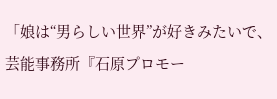「娘は“男らしい世界”が好きみたいで、芸能事務所『石原プロモー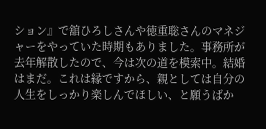ション』で舘ひろしさんや徳重聡さんのマネジャーをやっていた時期もありました。事務所が去年解散したので、今は次の道を模索中。結婚はまだ。これは縁ですから、親としては自分の人生をしっかり楽しんでほしい、と願うばか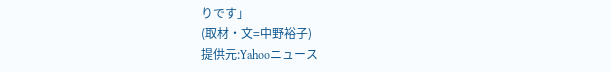りです」
(取材・文=中野裕子)
提供元:Yahooニュース